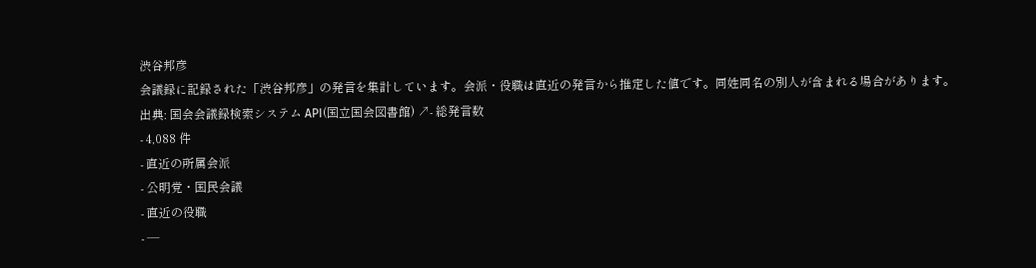渋谷邦彦
会議録に記録された「渋谷邦彦」の発言を集計しています。会派・役職は直近の発言から推定した値です。同姓同名の別人が含まれる場合があります。
出典: 国会会議録検索システム API(国立国会図書館) ↗- 総発言数
- 4,088 件
- 直近の所属会派
- 公明党・国民会議
- 直近の役職
- —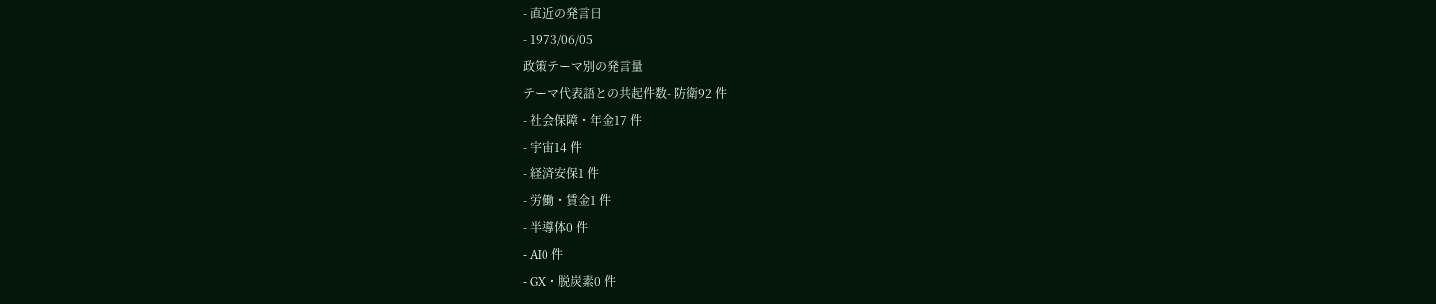- 直近の発言日
- 1973/06/05
政策テーマ別の発言量
テーマ代表語との共起件数- 防衛92 件
- 社会保障・年金17 件
- 宇宙14 件
- 経済安保1 件
- 労働・賃金1 件
- 半導体0 件
- AI0 件
- GX・脱炭素0 件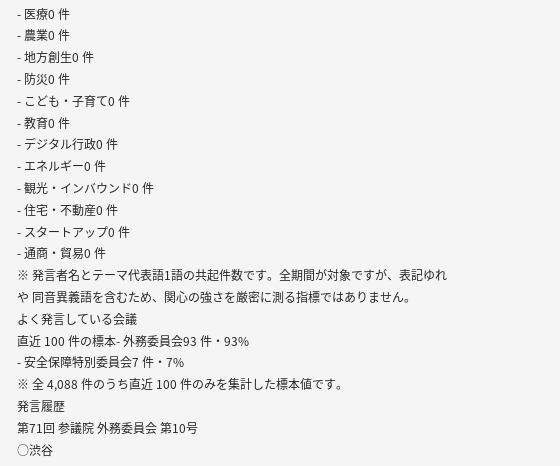- 医療0 件
- 農業0 件
- 地方創生0 件
- 防災0 件
- こども・子育て0 件
- 教育0 件
- デジタル行政0 件
- エネルギー0 件
- 観光・インバウンド0 件
- 住宅・不動産0 件
- スタートアップ0 件
- 通商・貿易0 件
※ 発言者名とテーマ代表語1語の共起件数です。全期間が対象ですが、表記ゆれや 同音異義語を含むため、関心の強さを厳密に測る指標ではありません。
よく発言している会議
直近 100 件の標本- 外務委員会93 件・93%
- 安全保障特別委員会7 件・7%
※ 全 4,088 件のうち直近 100 件のみを集計した標本値です。
発言履歴
第71回 参議院 外務委員会 第10号
○渋谷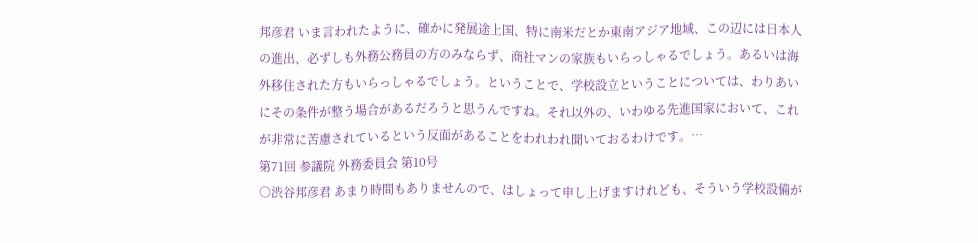邦彦君 いま言われたように、確かに発展途上国、特に南米だとか東南アジア地域、この辺には日本人の進出、必ずしも外務公務員の方のみならず、商社マンの家族もいらっしゃるでしょう。あるいは海外移住された方もいらっしゃるでしょう。ということで、学校設立ということについては、わりあいにその条件が整う場合があるだろうと思うんですね。それ以外の、いわゆる先進国家において、これが非常に苦慮されているという反面があることをわれわれ聞いておるわけです。…
第71回 参議院 外務委員会 第10号
○渋谷邦彦君 あまり時間もありませんので、はしょって申し上げますけれども、そういう学校設備が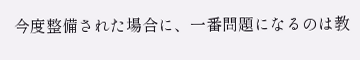今度整備された場合に、一番問題になるのは教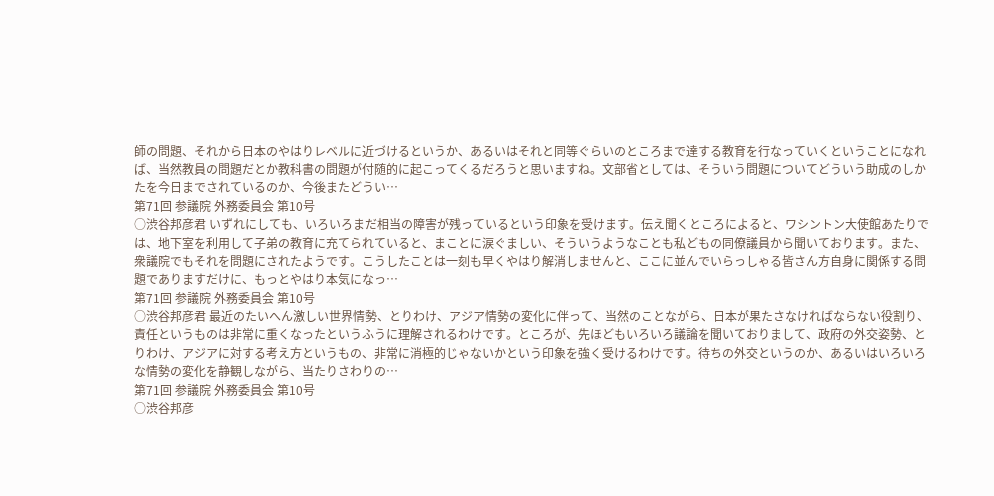師の問題、それから日本のやはりレベルに近づけるというか、あるいはそれと同等ぐらいのところまで達する教育を行なっていくということになれば、当然教員の問題だとか教科書の問題が付随的に起こってくるだろうと思いますね。文部省としては、そういう問題についてどういう助成のしかたを今日までされているのか、今後またどうい…
第71回 参議院 外務委員会 第10号
○渋谷邦彦君 いずれにしても、いろいろまだ相当の障害が残っているという印象を受けます。伝え聞くところによると、ワシントン大使館あたりでは、地下室を利用して子弟の教育に充てられていると、まことに涙ぐましい、そういうようなことも私どもの同僚議員から聞いております。また、衆議院でもそれを問題にされたようです。こうしたことは一刻も早くやはり解消しませんと、ここに並んでいらっしゃる皆さん方自身に関係する問題でありますだけに、もっとやはり本気になっ…
第71回 参議院 外務委員会 第10号
○渋谷邦彦君 最近のたいへん激しい世界情勢、とりわけ、アジア情勢の変化に伴って、当然のことながら、日本が果たさなければならない役割り、責任というものは非常に重くなったというふうに理解されるわけです。ところが、先ほどもいろいろ議論を聞いておりまして、政府の外交姿勢、とりわけ、アジアに対する考え方というもの、非常に消極的じゃないかという印象を強く受けるわけです。待ちの外交というのか、あるいはいろいろな情勢の変化を静観しながら、当たりさわりの…
第71回 参議院 外務委員会 第10号
○渋谷邦彦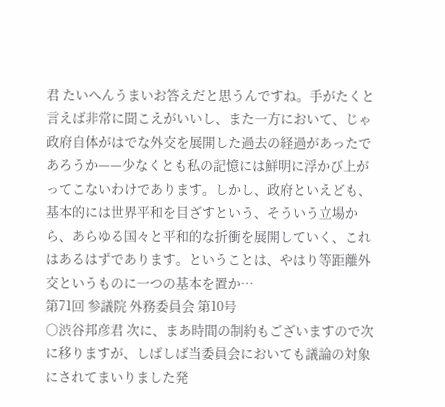君 たいへんうまいお答えだと思うんですね。手がたくと言えば非常に聞こえがいいし、また一方において、じゃ政府自体がはでな外交を展開した過去の経過があったであろうか——少なくとも私の記憶には鮮明に浮かび上がってこないわけであります。しかし、政府といえども、基本的には世界平和を目ざすという、そういう立場から、あらゆる国々と平和的な折衝を展開していく、これはあるはずであります。ということは、やはり等距離外交というものに一つの基本を置か…
第71回 参議院 外務委員会 第10号
○渋谷邦彦君 次に、まあ時間の制約もございますので次に移りますが、しばしば当委員会においても議論の対象にされてまいりました発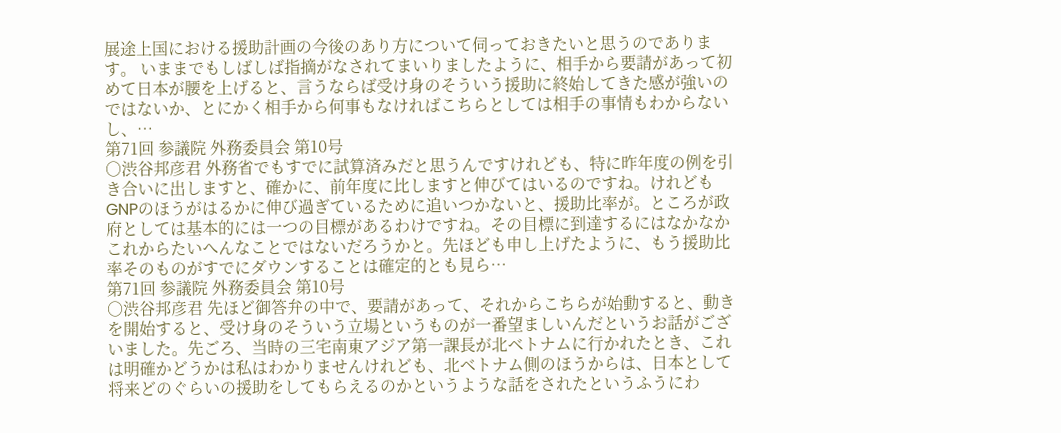展途上国における援助計画の今後のあり方について伺っておきたいと思うのであります。 いままでもしばしば指摘がなされてまいりましたように、相手から要請があって初めて日本が腰を上げると、言うならば受け身のそういう援助に終始してきた感が強いのではないか、とにかく相手から何事もなければこちらとしては相手の事情もわからないし、…
第71回 参議院 外務委員会 第10号
○渋谷邦彦君 外務省でもすでに試算済みだと思うんですけれども、特に昨年度の例を引き合いに出しますと、確かに、前年度に比しますと伸びてはいるのですね。けれどもGNPのほうがはるかに伸び過ぎているために追いつかないと、援助比率が。ところが政府としては基本的には一つの目標があるわけですね。その目標に到達するにはなかなかこれからたいへんなことではないだろうかと。先ほども申し上げたように、もう援助比率そのものがすでにダウンすることは確定的とも見ら…
第71回 参議院 外務委員会 第10号
○渋谷邦彦君 先ほど御答弁の中で、要請があって、それからこちらが始動すると、動きを開始すると、受け身のそういう立場というものが一番望ましいんだというお話がございました。先ごろ、当時の三宅南東アジア第一課長が北ベトナムに行かれたとき、これは明確かどうかは私はわかりませんけれども、北ベトナム側のほうからは、日本として将来どのぐらいの援助をしてもらえるのかというような話をされたというふうにわ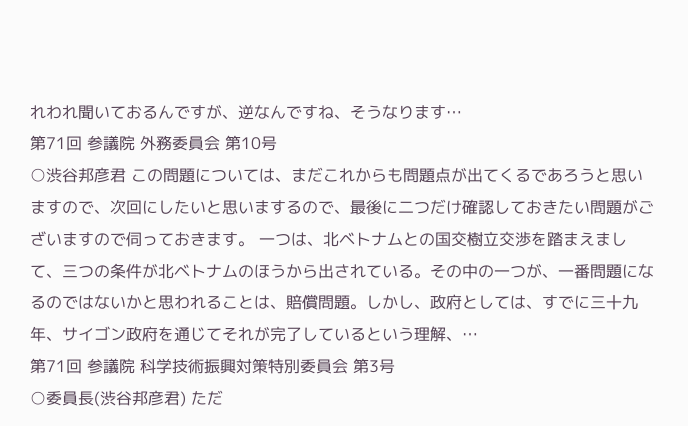れわれ聞いておるんですが、逆なんですね、そうなります…
第71回 参議院 外務委員会 第10号
○渋谷邦彦君 この問題については、まだこれからも問題点が出てくるであろうと思いますので、次回にしたいと思いまするので、最後に二つだけ確認しておきたい問題がございますので伺っておきます。 一つは、北ベトナムとの国交樹立交渉を踏まえまして、三つの条件が北ベトナムのほうから出されている。その中の一つが、一番問題になるのではないかと思われることは、賠償問題。しかし、政府としては、すでに三十九年、サイゴン政府を通じてそれが完了しているという理解、…
第71回 参議院 科学技術振興対策特別委員会 第3号
○委員長(渋谷邦彦君) ただ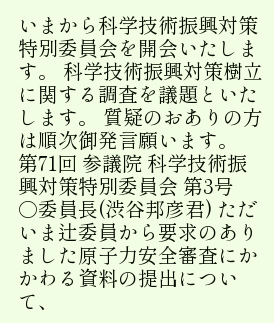いまから科学技術振興対策特別委員会を開会いたします。 科学技術振興対策樹立に関する調査を議題といたします。 質疑のおありの方は順次御発言願います。
第71回 参議院 科学技術振興対策特別委員会 第3号
○委員長(渋谷邦彦君) ただいま辻委員から要求のありました原子力安全審査にかかわる資料の提出について、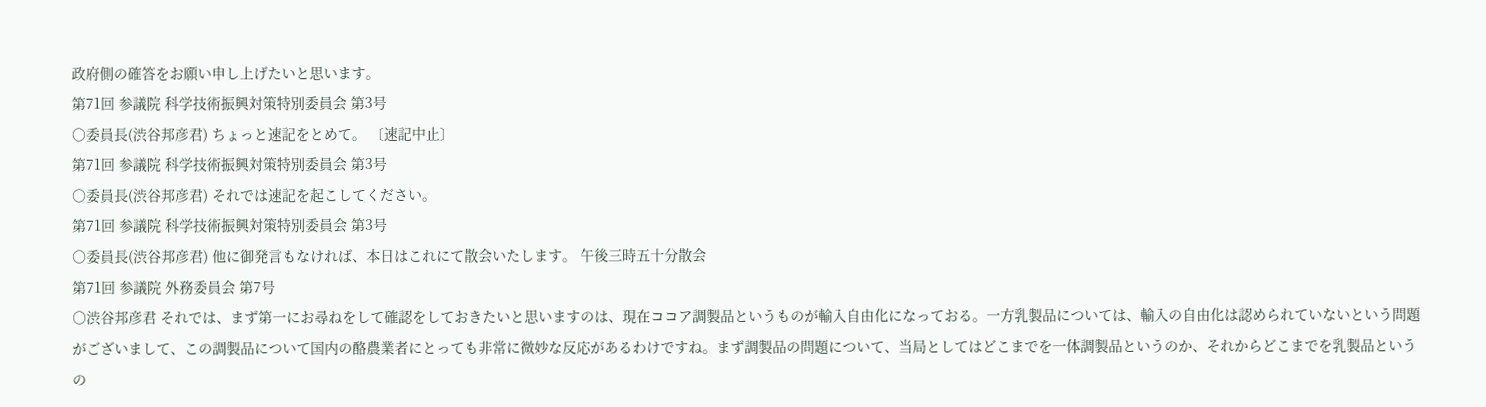政府側の確答をお願い申し上げたいと思います。
第71回 参議院 科学技術振興対策特別委員会 第3号
○委員長(渋谷邦彦君) ちょっと速記をとめて。 〔速記中止〕
第71回 参議院 科学技術振興対策特別委員会 第3号
○委員長(渋谷邦彦君) それでは速記を起こしてください。
第71回 参議院 科学技術振興対策特別委員会 第3号
○委員長(渋谷邦彦君) 他に御発言もなければ、本日はこれにて散会いたします。 午後三時五十分散会
第71回 参議院 外務委員会 第7号
○渋谷邦彦君 それでは、まず第一にお尋ねをして確認をしておきたいと思いますのは、現在ココア調製品というものが輸入自由化になっておる。一方乳製品については、輸入の自由化は認められていないという問題がございまして、この調製品について国内の酪農業者にとっても非常に微妙な反応があるわけですね。まず調製品の問題について、当局としてはどこまでを一体調製品というのか、それからどこまでを乳製品というの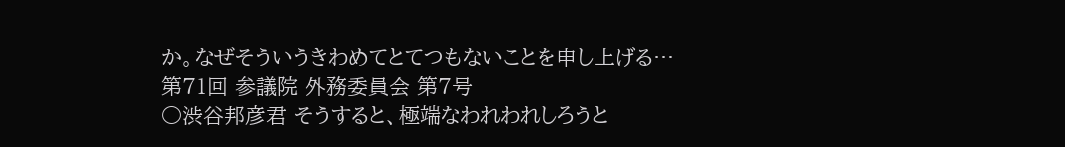か。なぜそういうきわめてとてつもないことを申し上げる…
第71回 参議院 外務委員会 第7号
○渋谷邦彦君 そうすると、極端なわれわれしろうと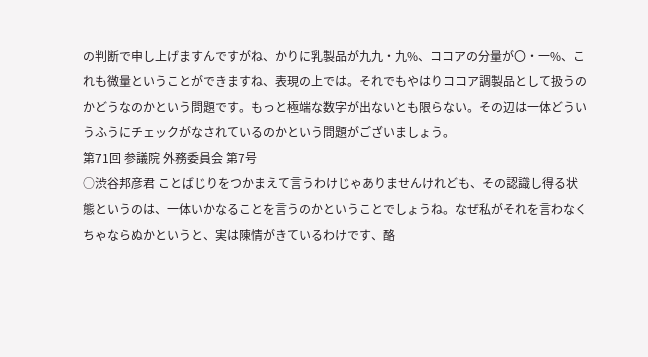の判断で申し上げますんですがね、かりに乳製品が九九・九%、ココアの分量が〇・一%、これも微量ということができますね、表現の上では。それでもやはりココア調製品として扱うのかどうなのかという問題です。もっと極端な数字が出ないとも限らない。その辺は一体どういうふうにチェックがなされているのかという問題がございましょう。
第71回 参議院 外務委員会 第7号
○渋谷邦彦君 ことばじりをつかまえて言うわけじゃありませんけれども、その認識し得る状態というのは、一体いかなることを言うのかということでしょうね。なぜ私がそれを言わなくちゃならぬかというと、実は陳情がきているわけです、酪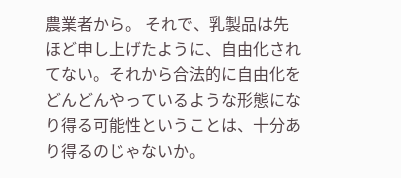農業者から。 それで、乳製品は先ほど申し上げたように、自由化されてない。それから合法的に自由化をどんどんやっているような形態になり得る可能性ということは、十分あり得るのじゃないか。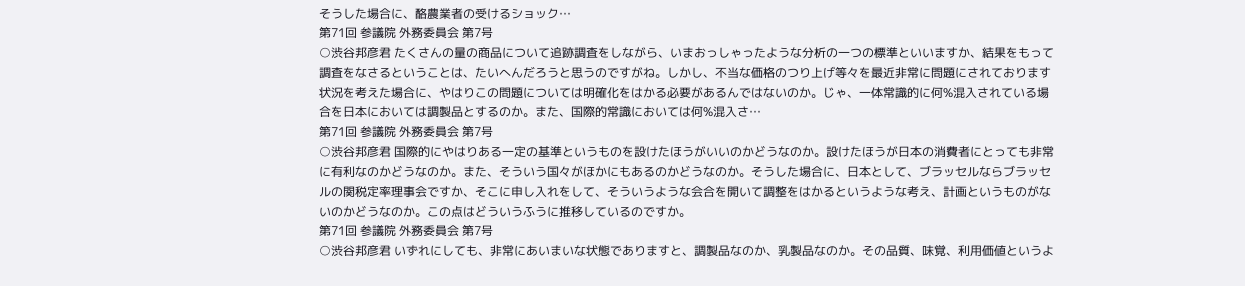そうした場合に、酪農業者の受けるショック…
第71回 参議院 外務委員会 第7号
○渋谷邦彦君 たくさんの量の商品について追跡調査をしながら、いまおっしゃったような分析の一つの標準といいますか、結果をもって調査をなさるということは、たいへんだろうと思うのですがね。しかし、不当な価格のつり上げ等々を最近非常に問題にされております状況を考えた場合に、やはりこの問題については明確化をはかる必要があるんではないのか。じゃ、一体常識的に何%混入されている場合を日本においては調製品とするのか。また、国際的常識においては何%混入さ…
第71回 参議院 外務委員会 第7号
○渋谷邦彦君 国際的にやはりある一定の基準というものを設けたほうがいいのかどうなのか。設けたほうが日本の消費者にとっても非常に有利なのかどうなのか。また、そういう国々がほかにもあるのかどうなのか。そうした場合に、日本として、ブラッセルならブラッセルの関税定率理事会ですか、そこに申し入れをして、そういうような会合を開いて調整をはかるというような考え、計画というものがないのかどうなのか。この点はどういうふうに推移しているのですか。
第71回 参議院 外務委員会 第7号
○渋谷邦彦君 いずれにしても、非常にあいまいな状態でありますと、調製品なのか、乳製品なのか。その品質、味覚、利用価値というよ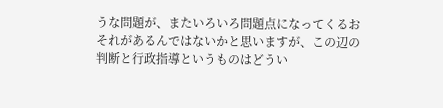うな問題が、またいろいろ問題点になってくるおそれがあるんではないかと思いますが、この辺の判断と行政指導というものはどうい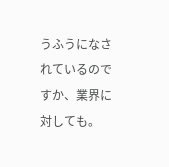うふうになされているのですか、業界に対しても。